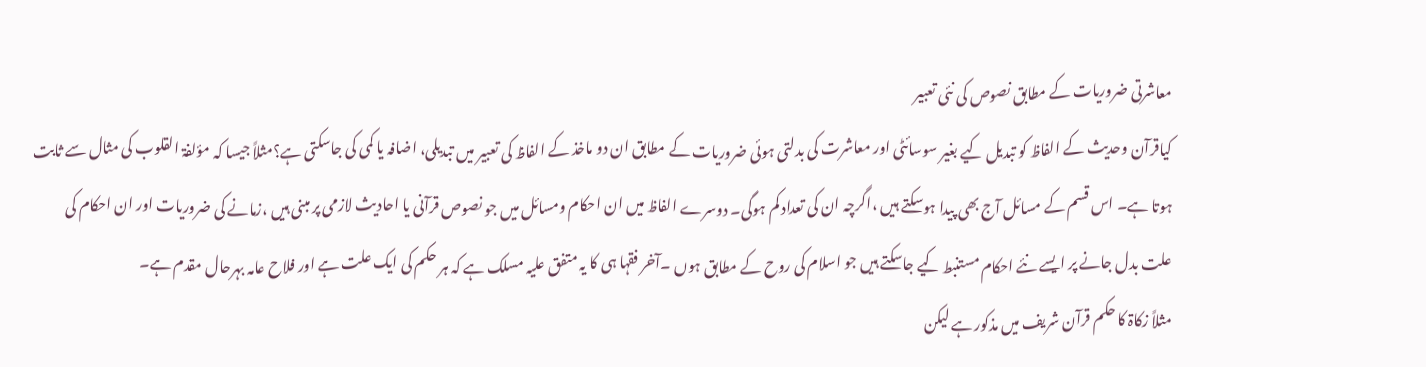معاشرتی ضروریات کے مطابق نصوص کی نئی تعبیر
کیاقرآن وحدیث کے الفاظ کو تبدیل کیے بغیر سوسائٹی اور معاشرت کی بدلتی ہوئی ضروریات کے مطابق ان دو ماخذ کے الفاظ کی تعبیر میں تبدیلی، اضافہ یا کمی کی جاسکتی ہے؟مثلاً جیسا کہ مؤلفۃ القلوب کی مثال سے ثابت ہوتا ہے۔ اس قسم کے مسائل آج بھی پیدا ہوسکتے ہیں ،اگرچہ ان کی تعداد کم ہوگی۔ دوسرے الفاظ میں ان احکام ومسائل میں جو نصوص قرآنی یا احادیث لازمی پر مبنی ہیں ،زمانے کی ضروریات اور ان احکام کی علت بدل جانے پر ایسے نئے احکام مستنبط کیے جاسکتے ہیں جو اسلام کی روح کے مطابق ہوں ۔آخر فقہا ہی کا یہ متفق علیہ مسلک ہے کہ ہر حکم کی ایک علت ہے اور فلاح عامہ بہرحال مقدم ہے۔
مثلاً زکاۃ کا حکم قرآن شریف میں مذکور ہے لیکن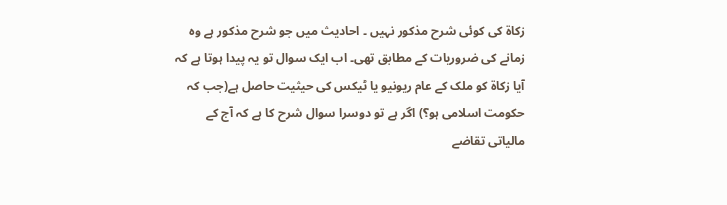زکاۃ کی کوئی شرح مذکور نہیں ۔ احادیث میں جو شرح مذکور ہے وہ زمانے کی ضروریات کے مطابق تھی۔ اب ایک سوال تو یہ پیدا ہوتا ہے کہ آیا زکاۃ کو ملک کے عام ریونیو یا ٹیکس کی حیثیت حاصل ہے(جب کہ حکومت اسلامی ہو؟) اگر ہے تو دوسرا سوال شرح کا ہے کہ آج کے مالیاتی تقاضے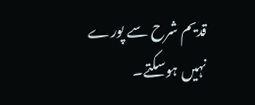قدیم شرح سے پورے نہیں ہوسکتے۔